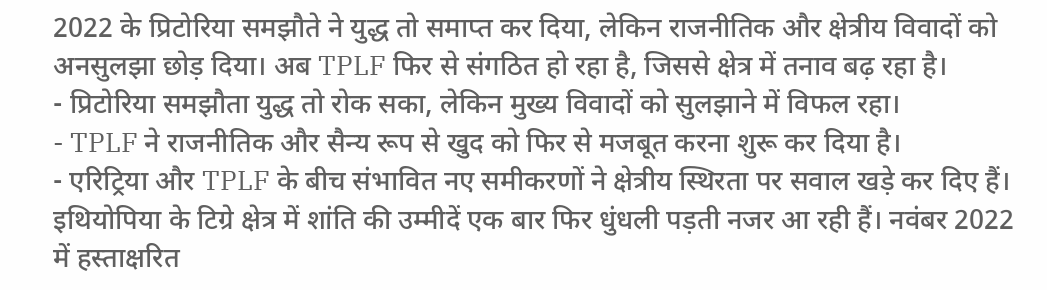2022 के प्रिटोरिया समझौते ने युद्ध तो समाप्त कर दिया, लेकिन राजनीतिक और क्षेत्रीय विवादों को अनसुलझा छोड़ दिया। अब TPLF फिर से संगठित हो रहा है, जिससे क्षेत्र में तनाव बढ़ रहा है।
- प्रिटोरिया समझौता युद्ध तो रोक सका, लेकिन मुख्य विवादों को सुलझाने में विफल रहा।
- TPLF ने राजनीतिक और सैन्य रूप से खुद को फिर से मजबूत करना शुरू कर दिया है।
- एरिट्रिया और TPLF के बीच संभावित नए समीकरणों ने क्षेत्रीय स्थिरता पर सवाल खड़े कर दिए हैं।
इथियोपिया के टिग्रे क्षेत्र में शांति की उम्मीदें एक बार फिर धुंधली पड़ती नजर आ रही हैं। नवंबर 2022 में हस्ताक्षरित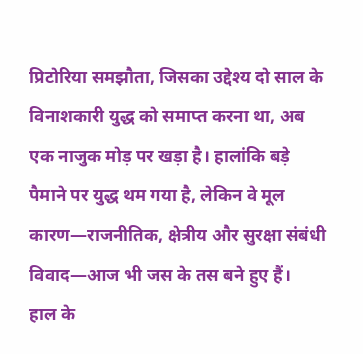प्रिटोरिया समझौता, जिसका उद्देश्य दो साल के विनाशकारी युद्ध को समाप्त करना था, अब एक नाजुक मोड़ पर खड़ा है। हालांकि बड़े पैमाने पर युद्ध थम गया है, लेकिन वे मूल कारण—राजनीतिक, क्षेत्रीय और सुरक्षा संबंधी विवाद—आज भी जस के तस बने हुए हैं।
हाल के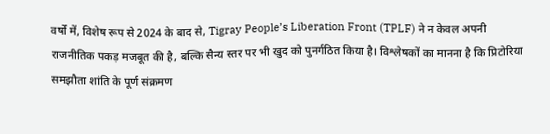वर्षों में, विशेष रूप से 2024 के बाद से, Tigray People’s Liberation Front (TPLF) ने न केवल अपनी राजनीतिक पकड़ मजबूत की है, बल्कि सैन्य स्तर पर भी खुद को पुनर्गठित किया है। विश्लेषकों का मानना है कि प्रिटोरिया समझौता शांति के पूर्ण संक्रमण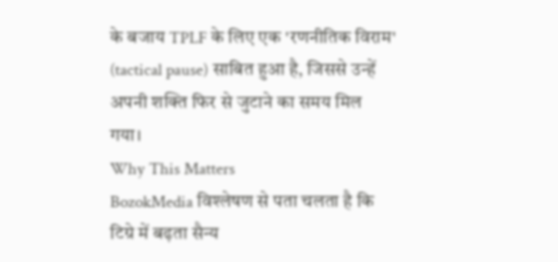के बजाय TPLF के लिए एक 'रणनीतिक विराम' (tactical pause) साबित हुआ है, जिससे उन्हें अपनी शक्ति फिर से जुटाने का समय मिल गया।
Why This Matters
BozokMedia विश्लेषण से पता चलता है कि टिग्रे में बढ़ता सैन्य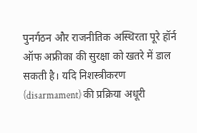पुनर्गठन और राजनीतिक अस्थिरता पूरे हॉर्न ऑफ अफ्रीका की सुरक्षा को खतरे में डाल सकती है। यदि निशस्त्रीकरण (disarmament) की प्रक्रिया अधूरी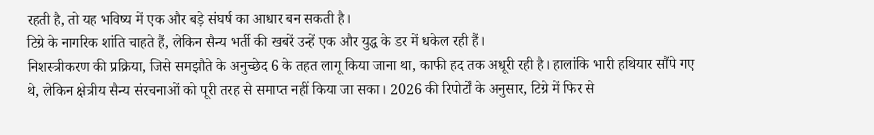रहती है, तो यह भविष्य में एक और बड़े संघर्ष का आधार बन सकती है।
टिग्रे के नागरिक शांति चाहते हैं, लेकिन सैन्य भर्ती की खबरें उन्हें एक और युद्ध के डर में धकेल रही हैं।
निशस्त्रीकरण की प्रक्रिया, जिसे समझौते के अनुच्छेद 6 के तहत लागू किया जाना था, काफी हद तक अधूरी रही है। हालांकि भारी हथियार सौंपे गए थे, लेकिन क्षेत्रीय सैन्य संरचनाओं को पूरी तरह से समाप्त नहीं किया जा सका। 2026 की रिपोर्टों के अनुसार, टिग्रे में फिर से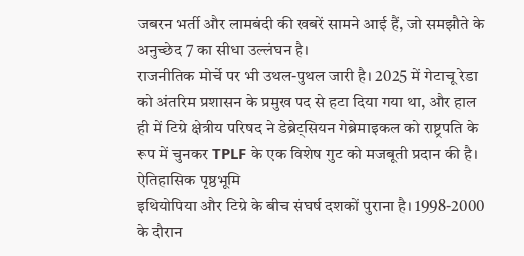जबरन भर्ती और लामबंदी की खबरें सामने आई हैं, जो समझौते के अनुच्छेद 7 का सीधा उल्लंघन है।
राजनीतिक मोर्चे पर भी उथल-पुथल जारी है। 2025 में गेटाचू रेडा को अंतरिम प्रशासन के प्रमुख पद से हटा दिया गया था, और हाल ही में टिग्रे क्षेत्रीय परिषद ने डेब्रेट्सियन गेब्रेमाइकल को राष्ट्रपति के रूप में चुनकर TPLF के एक विशेष गुट को मजबूती प्रदान की है।
ऐतिहासिक पृष्ठभूमि
इथियोपिया और टिग्रे के बीच संघर्ष दशकों पुराना है। 1998-2000 के दौरान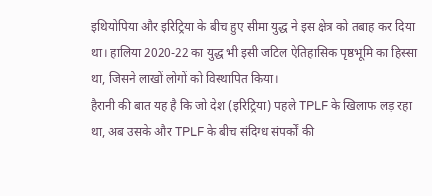इथियोपिया और इरिट्रिया के बीच हुए सीमा युद्ध ने इस क्षेत्र को तबाह कर दिया था। हालिया 2020-22 का युद्ध भी इसी जटिल ऐतिहासिक पृष्ठभूमि का हिस्सा था, जिसने लाखों लोगों को विस्थापित किया।
हैरानी की बात यह है कि जो देश (इरिट्रिया) पहले TPLF के खिलाफ लड़ रहा था, अब उसके और TPLF के बीच संदिग्ध संपर्कों की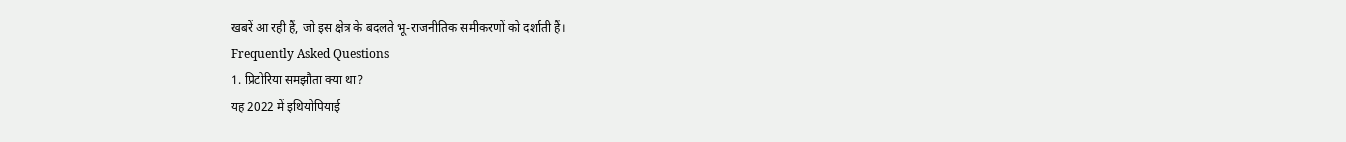खबरें आ रही हैं, जो इस क्षेत्र के बदलते भू-राजनीतिक समीकरणों को दर्शाती हैं।
Frequently Asked Questions
1. प्रिटोरिया समझौता क्या था?
यह 2022 में इथियोपियाई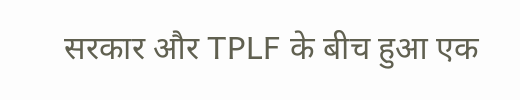सरकार और TPLF के बीच हुआ एक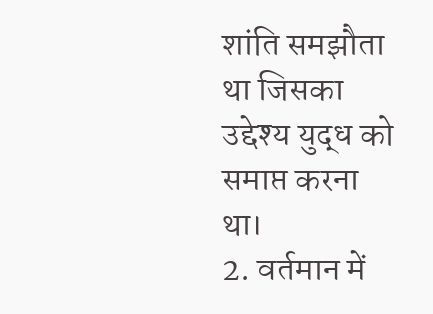शांति समझौता था जिसका उद्देश्य युद्ध को समाप्त करना था।
2. वर्तमान में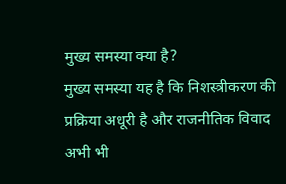मुख्य समस्या क्या है?
मुख्य समस्या यह है कि निशस्त्रीकरण की प्रक्रिया अधूरी है और राजनीतिक विवाद अभी भी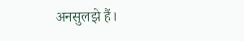अनसुलझे हैं।